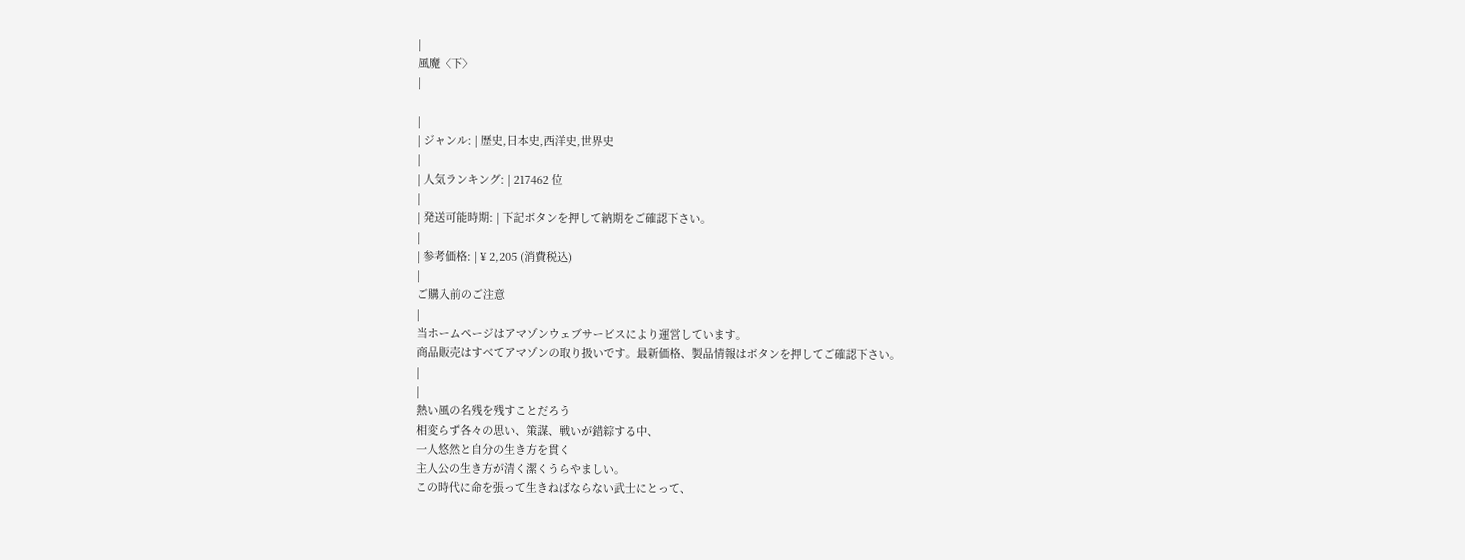|
風魔〈下〉
|

|
| ジャンル: | 歴史,日本史,西洋史,世界史
|
| 人気ランキング: | 217462 位
|
| 発送可能時期: | 下記ボタンを押して納期をご確認下さい。
|
| 参考価格: | ¥ 2,205 (消費税込)
|
ご購入前のご注意
|
当ホームページはアマゾンウェブサービスにより運営しています。
商品販売はすべてアマゾンの取り扱いです。最新価格、製品情報はボタンを押してご確認下さい。
|
|
熱い風の名残を残すことだろう
相変らず各々の思い、策謀、戦いが錯綜する中、
一人悠然と自分の生き方を貫く
主人公の生き方が清く潔くうらやましい。
この時代に命を張って生きねばならない武士にとって、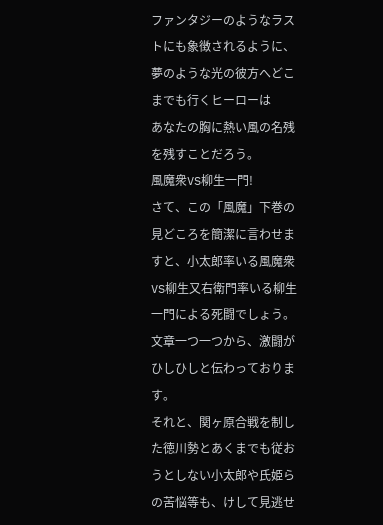ファンタジーのようなラストにも象徴されるように、
夢のような光の彼方へどこまでも行くヒーローは
あなたの胸に熱い風の名残を残すことだろう。
風魔衆VS柳生一門!
さて、この「風魔」下巻の見どころを簡潔に言わせますと、小太郎率いる風魔衆VS柳生又右衛門率いる柳生一門による死闘でしょう。
文章一つ一つから、激闘がひしひしと伝わっております。
それと、関ヶ原合戦を制した徳川勢とあくまでも従おうとしない小太郎や氏姫らの苦悩等も、けして見逃せ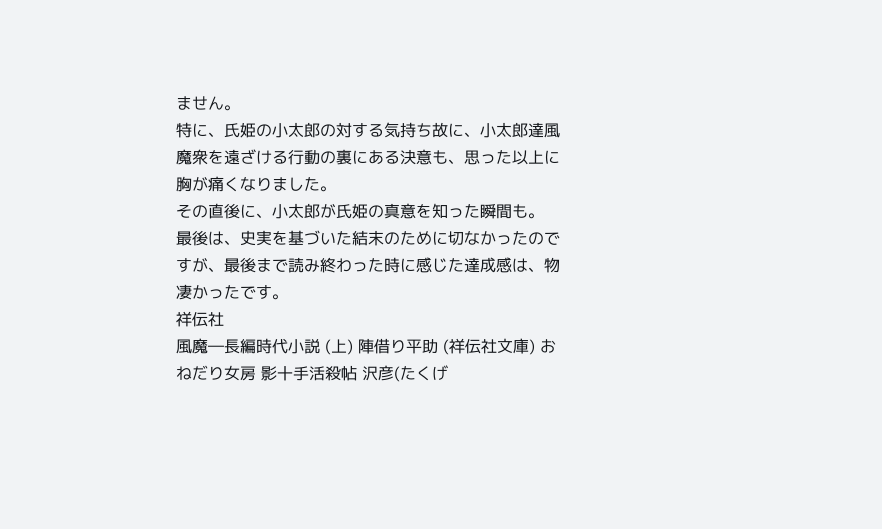ません。
特に、氏姫の小太郎の対する気持ち故に、小太郎達風魔衆を遠ざける行動の裏にある決意も、思った以上に胸が痛くなりました。
その直後に、小太郎が氏姫の真意を知った瞬間も。
最後は、史実を基づいた結末のために切なかったのですが、最後まで読み終わった時に感じた達成感は、物凄かったです。
祥伝社
風魔―長編時代小説 (上) 陣借り平助 (祥伝社文庫) おねだり女房 影十手活殺帖 沢彦(たくげ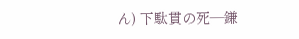ん) 下駄貫の死―鎌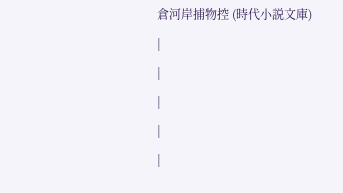倉河岸捕物控 (時代小説文庫)
|
|
|
|
|